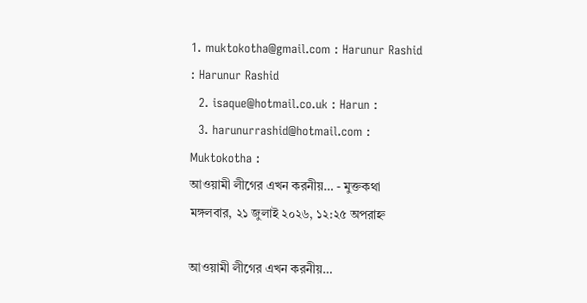1. muktokotha@gmail.com : Harunur Rashid : Harunur Rashid
  2. isaque@hotmail.co.uk : Harun :
  3. harunurrashid@hotmail.com : Muktokotha :
আওয়ামী লীগের এখন করনীয়… - মুক্তকথা
মঙ্গলবার, ২১ জুলাই ২০২৬, ১২:২৫ অপরাহ্ন

আওয়ামী লীগের এখন করনীয়…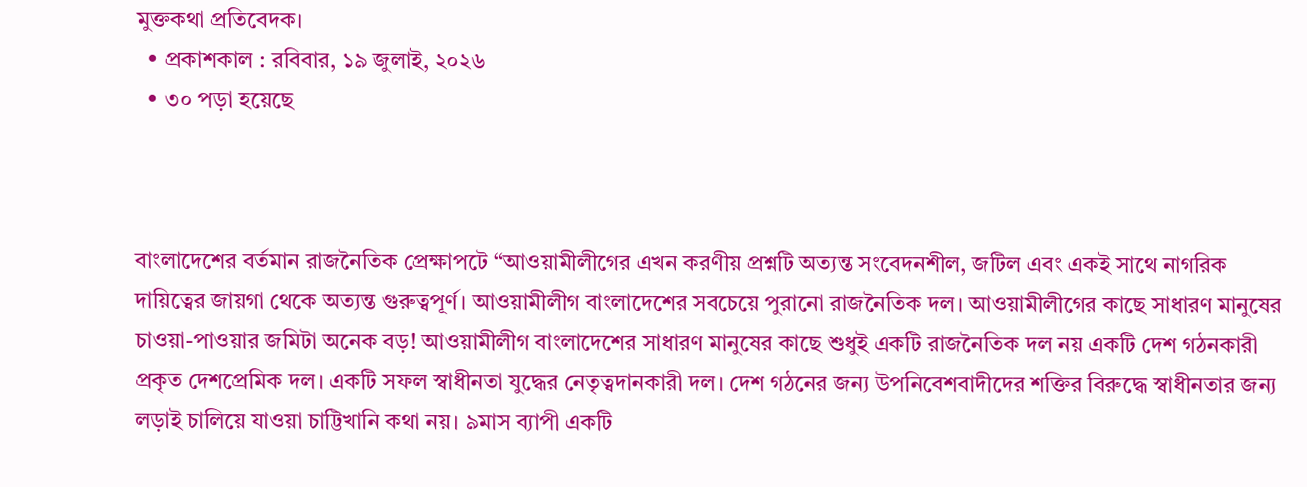মুক্তকথা প্রতিবেদক।
  • প্রকাশকাল : রবিবার, ১৯ জুলাই, ২০২৬
  • ৩০ পড়া হয়েছে



বাংলাদেশের বর্তমান রাজনৈতিক প্রেক্ষাপটে “আওয়ামীলীগের এখন করণীয় প্রশ্নটি অত্যন্ত সংবেদনশীল, জটিল এবং একই সাথে নাগরিক দায়িত্বের জায়গা থেকে অত্যন্ত গুরুত্বপূর্ণ। আওয়ামীলীগ বাংলাদেশের সবচেয়ে পুরানো রাজনৈতিক দল। আওয়ামীলীগের কাছে সাধারণ মানুষের চাওয়া-পাওয়ার জমিটা অনেক বড়! আওয়ামীলীগ বাংলাদেশের সাধারণ মানুষের কাছে শুধুই একটি রাজনৈতিক দল নয় একটি দেশ গঠনকারী প্রকৃত দেশপ্রেমিক দল। একটি সফল স্বাধীনতা যুদ্ধের নেতৃত্বদানকারী দল। দেশ গঠনের জন্য উপনিবেশবাদীদের শক্তির বিরুদ্ধে স্বাধীনতার জন্য লড়াই চালিয়ে যাওয়া চাট্টিখানি কথা নয়। ৯মাস ব্যাপী একটি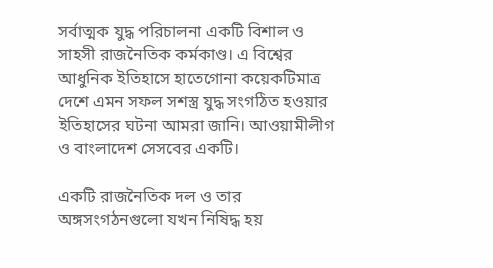সর্বাত্মক যুদ্ধ পরিচালনা একটি বিশাল ও সাহসী রাজনৈতিক কর্মকাণ্ড। এ বিশ্বের আধুনিক ইতিহাসে হাতেগোনা কয়েকটিমাত্র দেশে এমন সফল সশস্ত্র যুদ্ধ সংগঠিত হওয়ার ইতিহাসের ঘটনা আমরা জানি। আওয়ামীলীগ ও বাংলাদেশ সেসবের একটি।

একটি রাজনৈতিক দল ও তার অঙ্গসংগঠনগুলো যখন নিষিদ্ধ হয়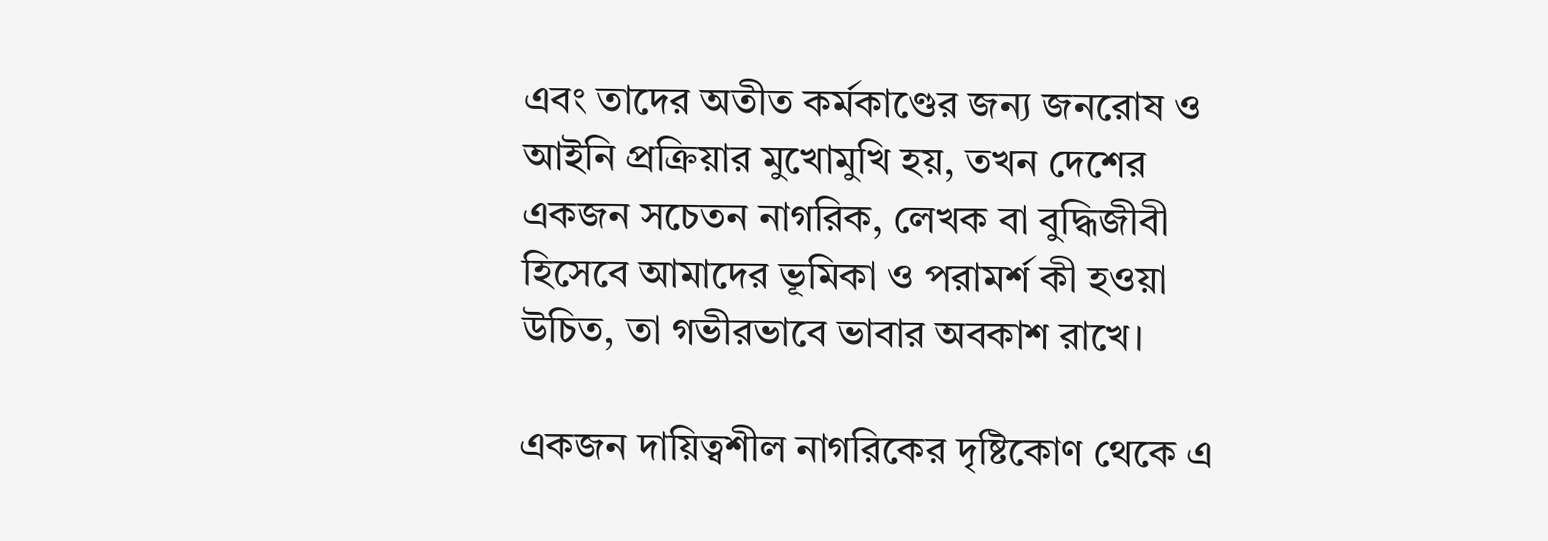এবং তাদের অতীত কর্মকাণ্ডের জন্য জনরোষ ও আইনি প্রক্রিয়ার মুখোমুখি হয়, তখন দেশের একজন সচেতন নাগরিক, লেখক বা বুদ্ধিজীবী হিসেবে আমাদের ভূমিকা ও পরামর্শ কী হওয়া উচিত, তা গভীরভাবে ভাবার অবকাশ রাখে।

একজন দায়িত্বশীল নাগরিকের দৃষ্টিকোণ থেকে এ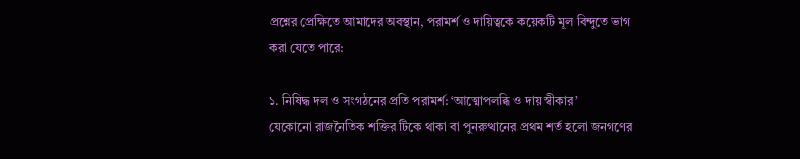প্রশ্নের প্রেক্ষিতে আমাদের অবস্থান, পরামর্শ ও দায়িত্বকে কয়েকটি মূল বিন্দুতে ভাগ করা যেতে পারে:

১. নিষিদ্ধ দল ও সংগঠনের প্রতি পরামর্শ: ‘আত্মোপলব্ধি ও দায় স্বীকার’
যেকোনো রাজনৈতিক শক্তির টিকে থাকা বা পুনরুত্থানের প্রথম শর্ত হলো জনগণের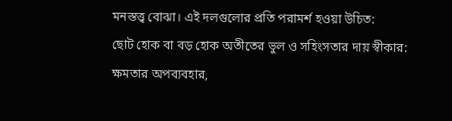মনস্তত্ত্ব বোঝা। এই দলগুলোর প্রতি পরামর্শ হওয়া উচিত:
ছোট হোক বা বড় হোক অতীতের ভুল ও সহিংসতার দায় স্বীকার: ক্ষমতার অপব্যবহার,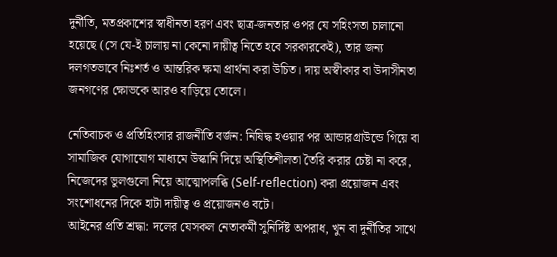দুর্নীতি, মতপ্রকাশের স্বাধীনতা হরণ এবং ছাত্র-জনতার ওপর যে সহিংসতা চালানো হয়েছে (সে যে-ই চালায় না কেনো দায়ীত্ব নিতে হবে সরকারকেই), তার জন্য দলগতভাবে নিঃশর্ত ও আন্তরিক ক্ষমা প্রার্থনা করা উচিত। দায় অস্বীকার বা উদাসীনতা জনগণের ক্ষোভকে আরও বাড়িয়ে তোলে।

নেতিবাচক ও প্রতিহিংসার রাজনীতি বর্জন: নিষিদ্ধ হওয়ার পর আন্ডারগ্রাউন্ডে গিয়ে বা সামাজিক যোগাযোগ মাধ্যমে উস্কানি দিয়ে অস্থিতিশীলতা তৈরি করার চেষ্টা না করে, নিজেদের ভুলগুলো নিয়ে আত্মোপলব্ধি (Self-reflection) করা প্রয়োজন এবং সংশোধনের দিকে হাটা দায়ীত্ব ও প্রয়োজনও বটে।
আইনের প্রতি শ্রদ্ধা: দলের যেসকল নেতাকর্মী সুনির্দিষ্ট অপরাধ, খুন বা দুর্নীতির সাথে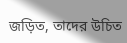জড়িত, তাদের উচিত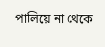পালিয়ে না থেকে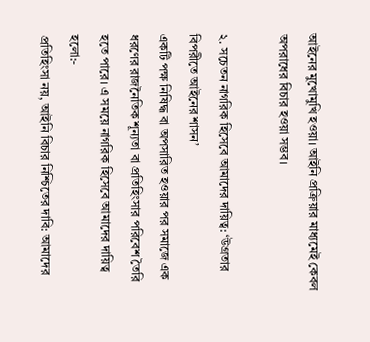আইনের মুখোমুখি হওয়া। আইনি প্রক্রিয়ার মাধ্যমেই কেবল অপরাধের বিচার হওয়া সম্ভব।

২. সচেতন নাগরিক হিসেবে আমাদের দায়িত্ব: ‘উগ্রতার বিপরীতে আইনের শাসন’
একটি পক্ষ নিষিদ্ধ বা অপসারিত হওয়ার পর সমাজে এক ধরণের রাজনৈতিক শূন্যতা বা প্রতিহিংসার পরিবেশ তৈরি হতে পারে। এ সময়ে নাগরিক হিসেবে আমাদের দায়িত্ব হলো:-
প্রতিহিংসা নয়, আইনি বিচার নিশ্চিতের দাবি: আমাদের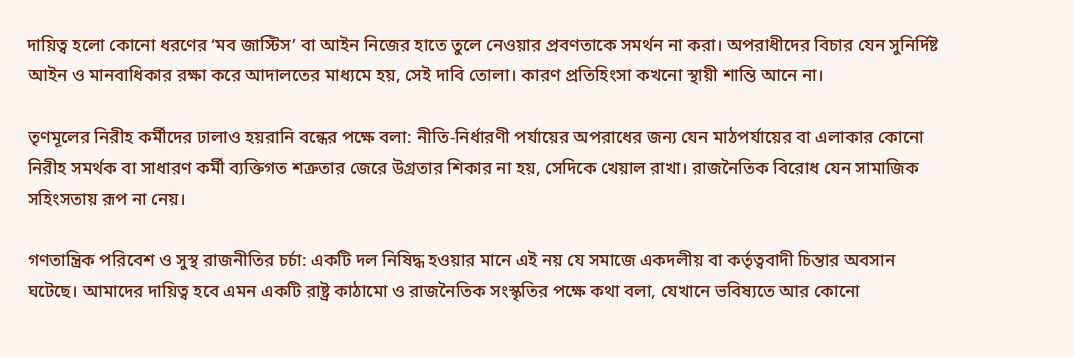দায়িত্ব হলো কোনো ধরণের ‘মব জাস্টিস’ বা আইন নিজের হাতে তুলে নেওয়ার প্রবণতাকে সমর্থন না করা। অপরাধীদের বিচার যেন সুনির্দিষ্ট আইন ও মানবাধিকার রক্ষা করে আদালতের মাধ্যমে হয়, সেই দাবি তোলা। কারণ প্রতিহিংসা কখনো স্থায়ী শান্তি আনে না।

তৃণমূলের নিরীহ কর্মীদের ঢালাও হয়রানি বন্ধের পক্ষে বলা: নীতি-নির্ধারণী পর্যায়ের অপরাধের জন্য যেন মাঠপর্যায়ের বা এলাকার কোনো নিরীহ সমর্থক বা সাধারণ কর্মী ব্যক্তিগত শত্রুতার জেরে উগ্রতার শিকার না হয়, সেদিকে খেয়াল রাখা। রাজনৈতিক বিরোধ যেন সামাজিক সহিংসতায় রূপ না নেয়।

গণতান্ত্রিক পরিবেশ ও সুস্থ রাজনীতির চর্চা: একটি দল নিষিদ্ধ হওয়ার মানে এই নয় যে সমাজে একদলীয় বা কর্তৃত্ববাদী চিন্তার অবসান ঘটেছে। আমাদের দায়িত্ব হবে এমন একটি রাষ্ট্র কাঠামো ও রাজনৈতিক সংস্কৃতির পক্ষে কথা বলা, যেখানে ভবিষ্যতে আর কোনো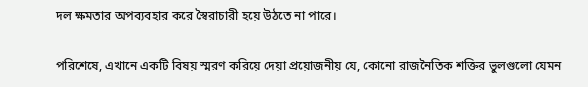দল ক্ষমতার অপব্যবহার করে স্বৈরাচারী হয়ে উঠতে না পারে।

পরিশেষে, এখানে একটি বিষয় স্মরণ করিয়ে দেয়া প্রয়োজনীয় যে, কোনো রাজনৈতিক শক্তির ভুলগুলো যেমন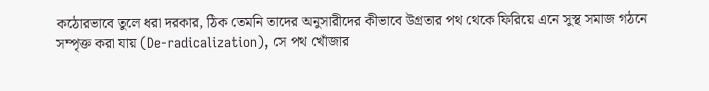কঠোরভাবে তুলে ধরা দরকার, ঠিক তেমনি তাদের অনুসারীদের কীভাবে উগ্রতার পথ থেকে ফিরিয়ে এনে সুস্থ সমাজ গঠনে সম্পৃক্ত করা যায় (De-radicalization), সে পথ খোঁজার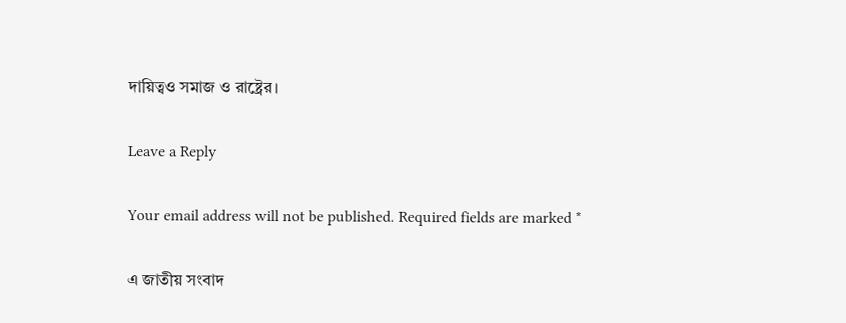দায়িত্বও সমাজ ও রাষ্ট্রের।

Leave a Reply

Your email address will not be published. Required fields are marked *

এ জাতীয় সংবাদ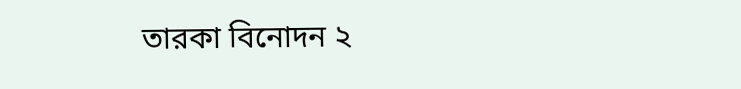তারকা বিনোদন ২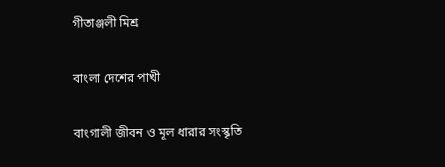গীতাঞ্জলী মিশ্র

বাংলা দেশের পাখী

বাংগালী জীবন ও মূল ধারার সংস্কৃতি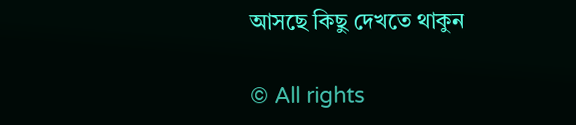আসছে কিছু দেখতে থাকুন

© All rights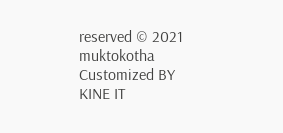reserved © 2021 muktokotha
Customized BY KINE IT